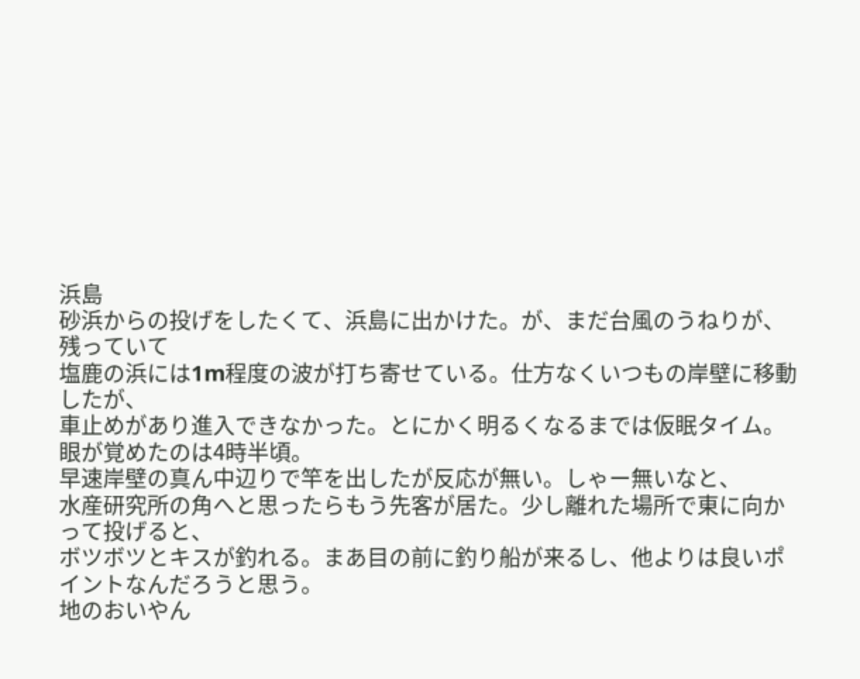浜島
砂浜からの投げをしたくて、浜島に出かけた。が、まだ台風のうねりが、残っていて
塩鹿の浜には1m程度の波が打ち寄せている。仕方なくいつもの岸壁に移動したが、
車止めがあり進入できなかった。とにかく明るくなるまでは仮眠タイム。
眼が覚めたのは4時半頃。
早速岸壁の真ん中辺りで竿を出したが反応が無い。しゃー無いなと、
水産研究所の角へと思ったらもう先客が居た。少し離れた場所で東に向かって投げると、
ボツボツとキスが釣れる。まあ目の前に釣り船が来るし、他よりは良いポイントなんだろうと思う。
地のおいやん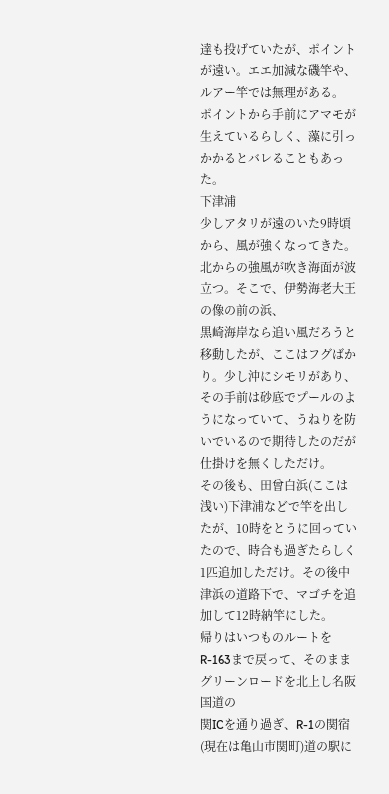達も投げていたが、ポイントが遠い。エエ加減な磯竿や、ルアー竿では無理がある。
ポイントから手前にアマモが生えているらしく、藻に引っかかるとバレることもあった。
下津浦
少しアタリが遠のいた9時頃から、風が強くなってきた。
北からの強風が吹き海面が波立つ。そこで、伊勢海老大王の像の前の浜、
黒崎海岸なら追い風だろうと移動したが、ここはフグばかり。少し沖にシモリがあり、
その手前は砂底でプールのようになっていて、うねりを防いでいるので期待したのだが仕掛けを無くしただけ。
その後も、田曾白浜(ここは浅い)下津浦などで竿を出したが、10時をとうに回っていたので、時合も過ぎたらしく
1匹追加しただけ。その後中津浜の道路下で、マゴチを追加して12時納竿にした。
帰りはいつものルートをR-163まで戻って、そのままグリーンロードを北上し名阪国道の
関ICを通り過ぎ、R-1の関宿(現在は亀山市関町)道の駅に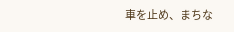車を止め、まちな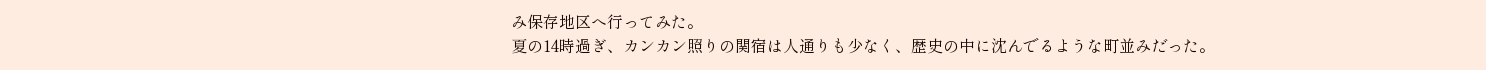み保存地区へ行ってみた。
夏の14時過ぎ、カンカン照りの関宿は人通りも少なく、歴史の中に沈んでるような町並みだった。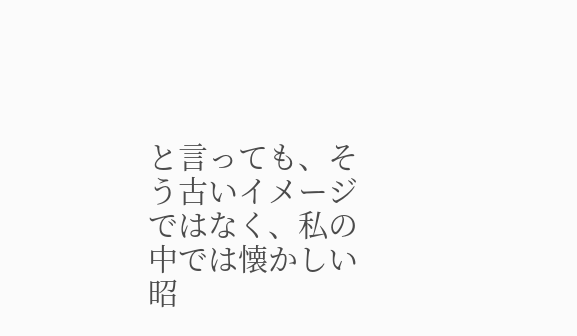と言っても、そう古いイメージではなく、私の中では懐かしい昭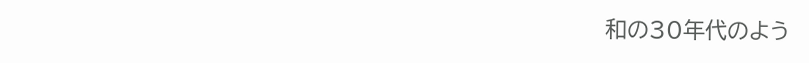和の30年代のよう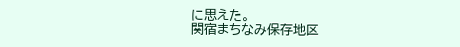に思えた。
関宿まちなみ保存地区